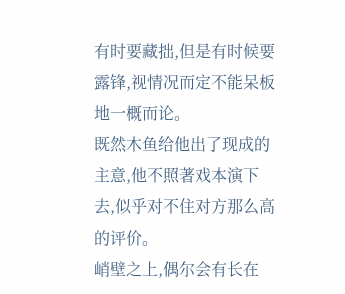有时要藏拙,但是有时候要露锋,视情况而定不能呆板地一概而论。
既然木鱼给他出了现成的主意,他不照著戏本演下去,似乎对不住对方那么高的评价。
峭壁之上,偶尔会有长在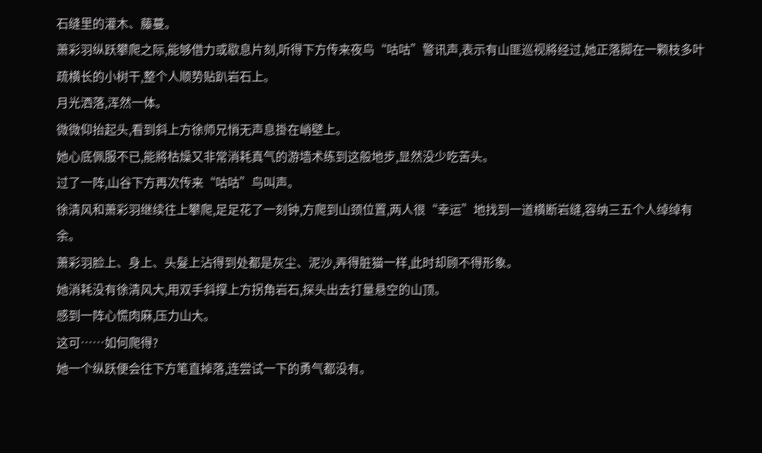石缝里的灌木、藤蔓。
萧彩羽纵跃攀爬之际,能够借力或歇息片刻,听得下方传来夜鸟“咕咕”警讯声,表示有山匪巡视將经过,她正落脚在一颗枝多叶疏横长的小树干,整个人顺势贴趴岩石上。
月光洒落,浑然一体。
微微仰抬起头,看到斜上方徐师兄悄无声息掛在峭壁上。
她心底佩服不已,能將枯燥又非常消耗真气的游墙术练到这般地步,显然没少吃苦头。
过了一阵,山谷下方再次传来“咕咕”鸟叫声。
徐清风和萧彩羽继续往上攀爬,足足花了一刻钟,方爬到山颈位置,两人很“幸运”地找到一道横断岩缝,容纳三五个人绰绰有余。
萧彩羽脸上、身上、头髮上沾得到处都是灰尘、泥沙,弄得脏猫一样,此时却顾不得形象。
她消耗没有徐清风大,用双手斜撑上方拐角岩石,探头出去打量悬空的山顶。
感到一阵心慌肉麻,压力山大。
这可……如何爬得?
她一个纵跃便会往下方笔直掉落,连尝试一下的勇气都没有。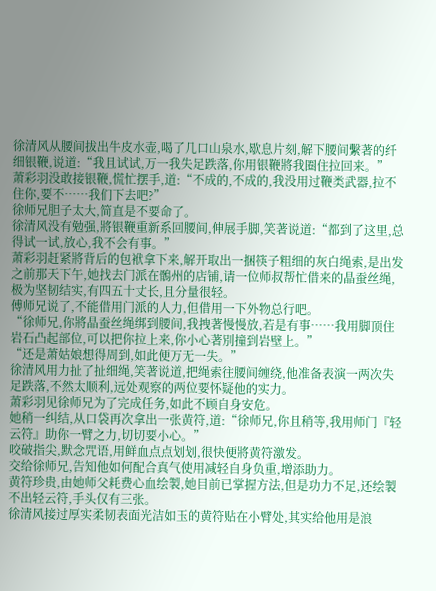徐清风从腰间拔出牛皮水壶,喝了几口山泉水,歇息片刻,解下腰间繫著的纤细银鞭,说道:“我且试试,万一我失足跌落,你用银鞭將我圈住拉回来。”
萧彩羽没敢接银鞭,慌忙摆手,道:“不成的,不成的,我没用过鞭类武器,拉不住你,要不……我们下去吧?”
徐师兄胆子太大,简直是不要命了。
徐清风没有勉强,將银鞭重新系回腰间,伸展手脚,笑著说道:“都到了这里,总得试一试,放心,我不会有事。”
萧彩羽赶紧將背后的包袱拿下来,解开取出一捆筷子粗细的灰白绳索,是出发之前那天下午,她找去门派在鶻州的店铺,请一位师叔帮忙借来的晶蚕丝绳,极为坚韧结实,有四五十丈长,且分量很轻。
傅师兄说了,不能借用门派的人力,但借用一下外物总行吧。
“徐师兄,你將晶蚕丝绳绑到腰间,我拽著慢慢放,若是有事……我用脚顶住岩石凸起部位,可以把你拉上来,你小心著別撞到岩壁上。”
“还是萧姑娘想得周到,如此便万无一失。”
徐清风用力扯了扯细绳,笑著说道,把绳索往腰间缠绕,他准备表演一两次失足跌落,不然太顺利,远处观察的两位要怀疑他的实力。
萧彩羽见徐师兄为了完成任务,如此不顾自身安危。
她稍一纠结,从口袋再次拿出一张黄符,道:“徐师兄,你且稍等,我用师门『轻云符』助你一臂之力,切切要小心。”
咬破指尖,默念咒语,用鲜血点点划划,很快便將黄符激发。
交给徐师兄,告知他如何配合真气使用减轻自身负重,增添助力。
黄符珍贵,由她师父耗费心血绘製,她目前已掌握方法,但是功力不足,还绘製不出轻云符,手头仅有三张。
徐清风接过厚实柔韧表面光洁如玉的黄符贴在小臂处,其实给他用是浪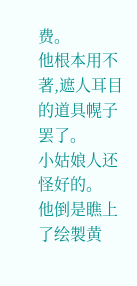费。
他根本用不著,遮人耳目的道具幌子罢了。
小姑娘人还怪好的。
他倒是瞧上了绘製黄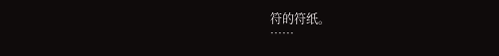符的符纸。
……